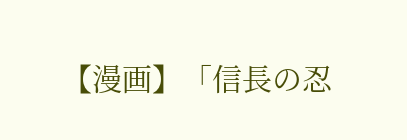【漫画】「信長の忍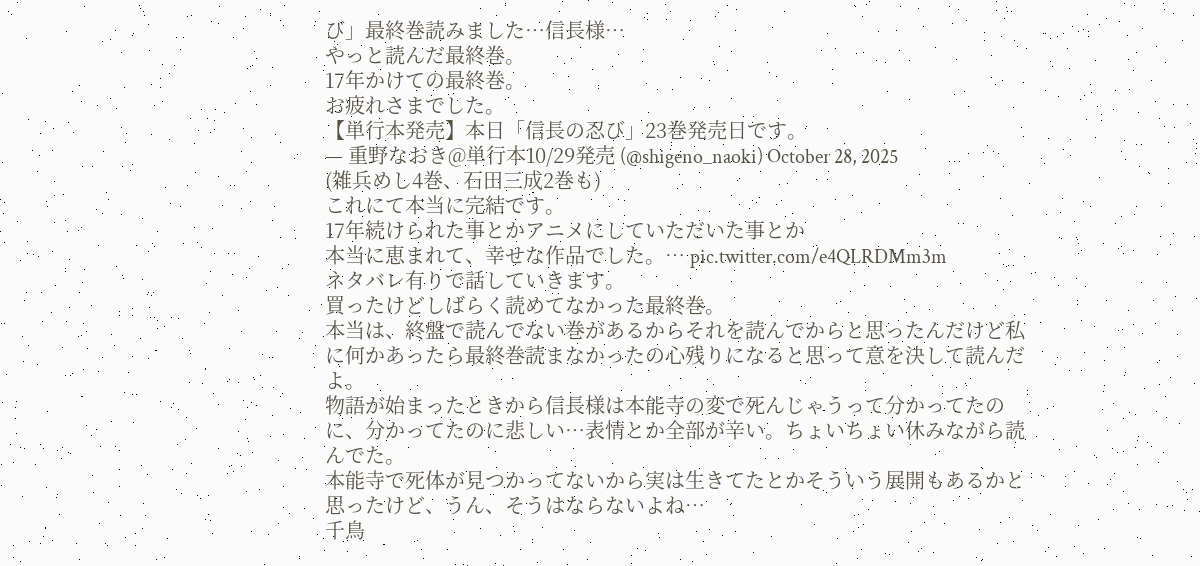び」最終巻読みました…信長様…
やっと読んだ最終巻。
17年かけての最終巻。
お疲れさまでした。
【単行本発売】本日「信長の忍び」23巻発売日です。
— 重野なおき@単行本10/29発売 (@shigeno_naoki) October 28, 2025
(雑兵めし4巻、石田三成2巻も)
これにて本当に完結です。
17年続けられた事とかアニメにしていただいた事とか
本当に恵まれて、幸せな作品でした。… pic.twitter.com/e4QLRDMm3m
ネタバレ有りで話していきます。
買ったけどしばらく読めてなかった最終巻。
本当は、終盤で読んでない巻があるからそれを読んでからと思ったんだけど私に何かあったら最終巻読まなかったの心残りになると思って意を決して読んだよ。
物語が始まったときから信長様は本能寺の変で死んじゃうって分かってたのに、分かってたのに悲しい…表情とか全部が辛い。ちょいちょい休みながら読んでた。
本能寺で死体が見つかってないから実は生きてたとかそういう展開もあるかと思ったけど、うん、そうはならないよね…
千鳥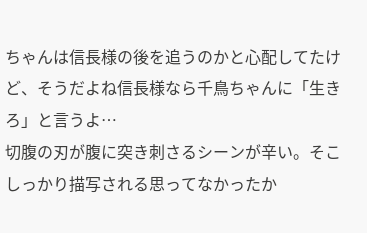ちゃんは信長様の後を追うのかと心配してたけど、そうだよね信長様なら千鳥ちゃんに「生きろ」と言うよ…
切腹の刃が腹に突き刺さるシーンが辛い。そこしっかり描写される思ってなかったか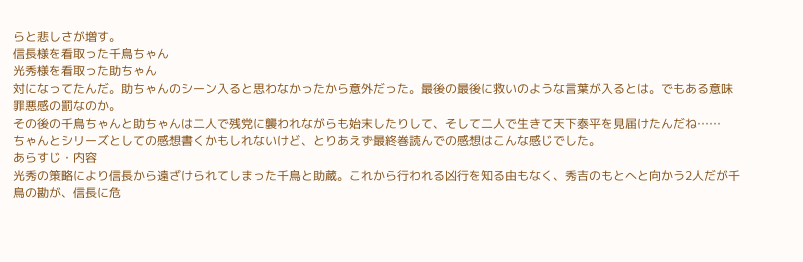らと悲しさが増す。
信長様を看取った千鳥ちゃん
光秀様を看取った助ちゃん
対になってたんだ。助ちゃんのシーン入ると思わなかったから意外だった。最後の最後に救いのような言葉が入るとは。でもある意味罪悪感の罰なのか。
その後の千鳥ちゃんと助ちゃんは二人で残党に襲われながらも始末したりして、そして二人で生きて天下泰平を見届けたんだね……
ちゃんとシリーズとしての感想書くかもしれないけど、とりあえず最終巻読んでの感想はこんな感じでした。
あらすじ・内容
光秀の策略により信長から遠ざけられてしまった千鳥と助蔵。これから行われる凶行を知る由もなく、秀吉のもとへと向かう2人だが千鳥の勘が、信長に危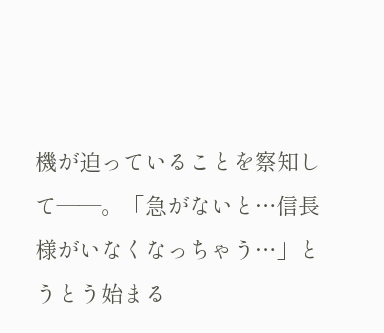機が迫っていることを察知して――。「急がないと…信長様がいなくなっちゃう…」とうとう始まる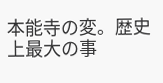本能寺の変。歴史上最大の事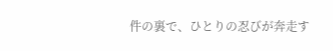件の裏で、ひとりの忍びが奔走す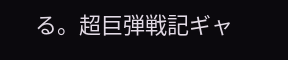る。超巨弾戦記ギャ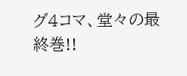グ4コマ、堂々の最終巻!!